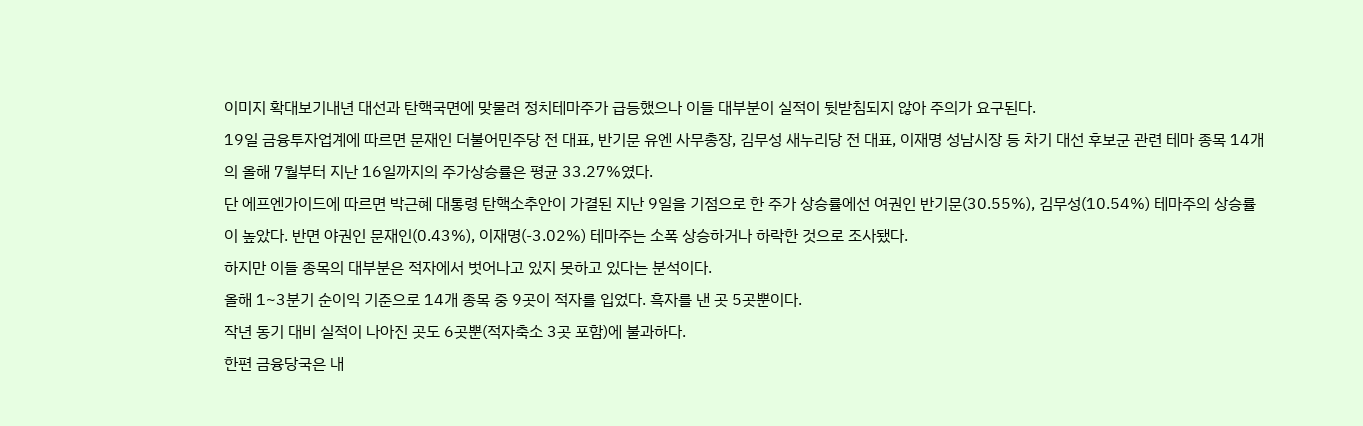이미지 확대보기내년 대선과 탄핵국면에 맞물려 정치테마주가 급등했으나 이들 대부분이 실적이 뒷받침되지 않아 주의가 요구된다.
19일 금융투자업계에 따르면 문재인 더불어민주당 전 대표, 반기문 유엔 사무총장, 김무성 새누리당 전 대표, 이재명 성남시장 등 차기 대선 후보군 관련 테마 종목 14개의 올해 7월부터 지난 16일까지의 주가상승률은 평균 33.27%였다.
단 에프엔가이드에 따르면 박근혜 대통령 탄핵소추안이 가결된 지난 9일을 기점으로 한 주가 상승률에선 여권인 반기문(30.55%), 김무성(10.54%) 테마주의 상승률이 높았다. 반면 야권인 문재인(0.43%), 이재명(-3.02%) 테마주는 소폭 상승하거나 하락한 것으로 조사됐다.
하지만 이들 종목의 대부분은 적자에서 벗어나고 있지 못하고 있다는 분석이다.
올해 1~3분기 순이익 기준으로 14개 종목 중 9곳이 적자를 입었다. 흑자를 낸 곳 5곳뿐이다.
작년 동기 대비 실적이 나아진 곳도 6곳뿐(적자축소 3곳 포함)에 불과하다.
한편 금융당국은 내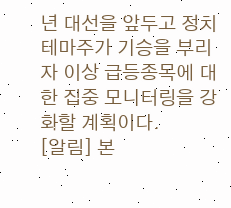년 대선을 앞두고 정치 테마주가 기승을 부리자 이상 급등종목에 대한 집중 모니터링을 강화할 계획이다.
[알림] 본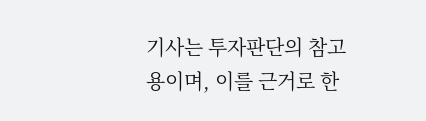기사는 투자판단의 참고용이며, 이를 근거로 한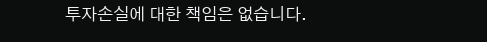투자손실에 대한 책임은 없습니다.